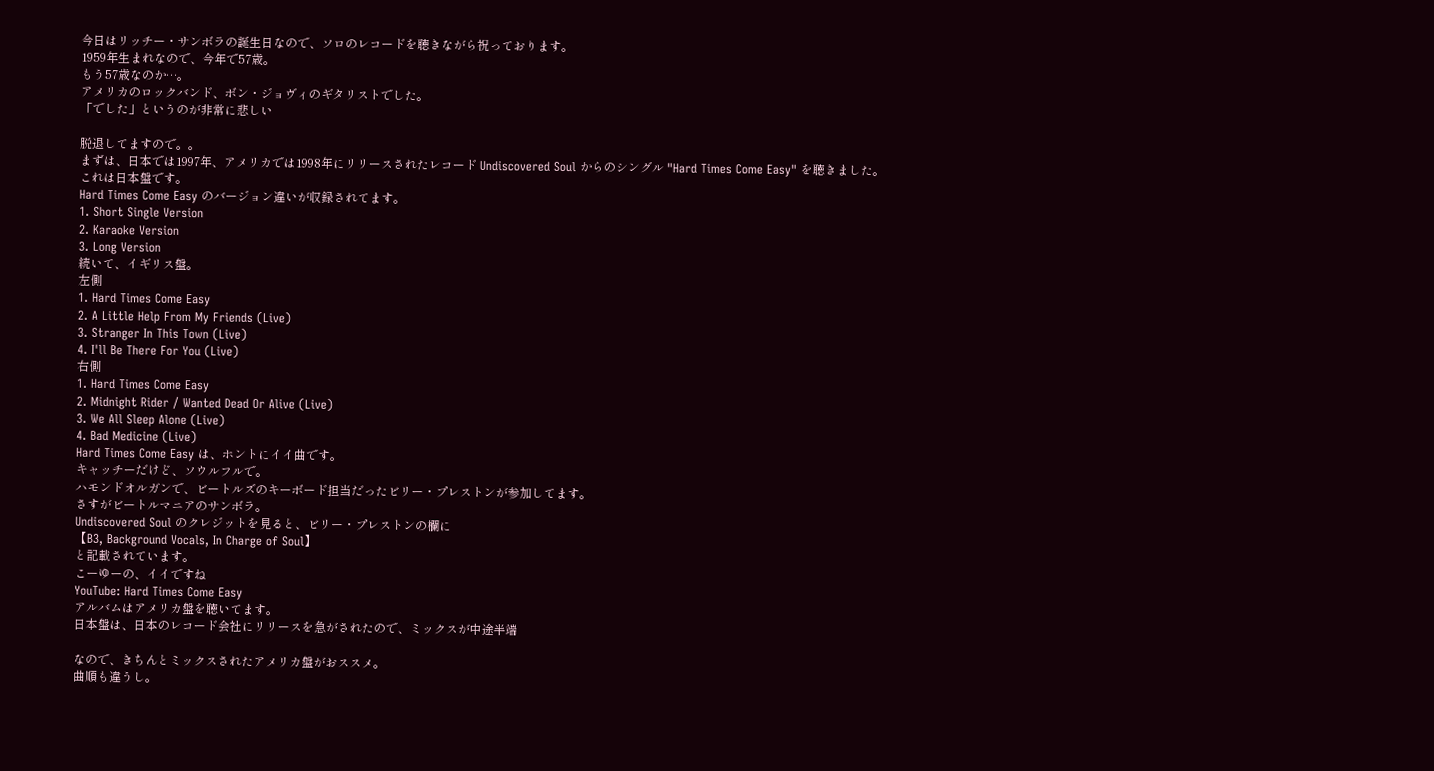今日はリッチー・サンボラの誕生日なので、ソロのレコードを聴きながら祝っております。
1959年生まれなので、今年で57歳。
もう57歳なのか…。
アメリカのロックバンド、ボン・ジョヴィのギタリストでした。
「でした」というのが非常に悲しい

脱退してますので。。
まずは、日本では1997年、アメリカでは1998年にリリースされたレコード Undiscovered Soul からのシングル "Hard Times Come Easy" を聴きました。
これは日本盤です。
Hard Times Come Easy のバージョン違いが収録されてます。
1. Short Single Version
2. Karaoke Version
3. Long Version
続いて、イギリス盤。
左側
1. Hard Times Come Easy
2. A Little Help From My Friends (Live)
3. Stranger In This Town (Live)
4. I'll Be There For You (Live)
右側
1. Hard Times Come Easy
2. Midnight Rider / Wanted Dead Or Alive (Live)
3. We All Sleep Alone (Live)
4. Bad Medicine (Live)
Hard Times Come Easy は、ホントにイイ曲です。
キャッチーだけど、ソウルフルで。
ハモンドオルガンで、ビートルズのキーボード担当だったビリー・プレストンが参加してます。
さすがビートルマニアのサンボラ。
Undiscovered Soul のクレジットを見ると、ビリー・プレストンの欄に
【B3, Background Vocals, In Charge of Soul】
と記載されています。
こーゆーの、イイですね
YouTube: Hard Times Come Easy
アルバムはアメリカ盤を聴いてます。
日本盤は、日本のレコード会社にリリースを急がされたので、ミックスが中途半端

なので、きちんとミックスされたアメリカ盤がおススメ。
曲順も違うし。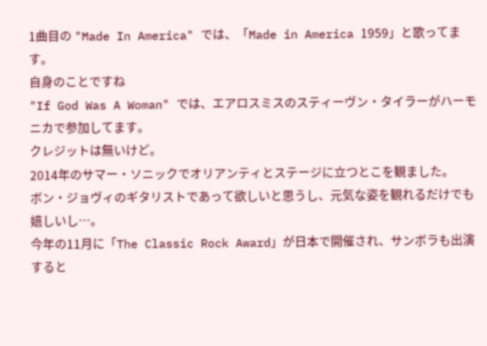1曲目の "Made In America" では、「Made in America 1959」と歌ってます。
自身のことですね
"If God Was A Woman" では、エアロスミスのスティーヴン・タイラーがハーモニカで参加してます。
クレジットは無いけど。
2014年のサマー・ソニックでオリアンティとステージに立つとこを観ました。
ボン・ジョヴィのギタリストであって欲しいと思うし、元気な姿を観れるだけでも嬉しいし…。
今年の11月に「The Classic Rock Award」が日本で開催され、サンボラも出演すると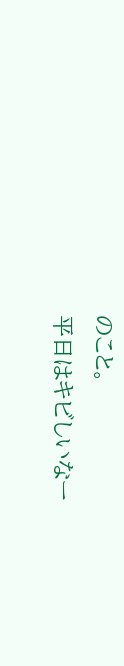のこと。
平日はキビしいなー